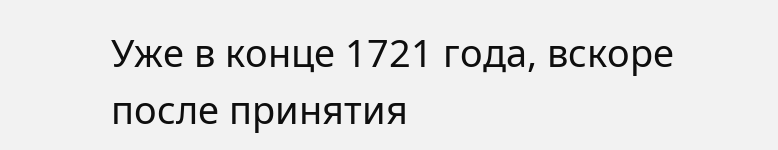Уже в конце 1721 года, вскоре после принятия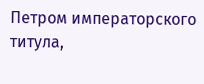Петром императорского титула,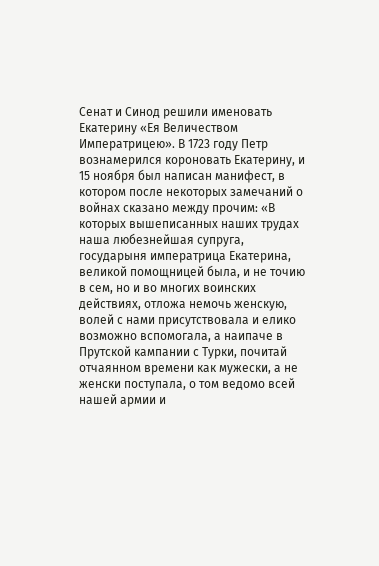Сенат и Синод решили именовать Екатерину «Ея Величеством Императрицею». В 1723 году Петр вознамерился короновать Екатерину, и 15 ноября был написан манифест, в котором после некоторых замечаний о войнах сказано между прочим: «В которых вышеписанных наших трудах наша любезнейшая супруга, государыня императрица Екатерина, великой помощницей была, и не точию в сем, но и во многих воинских действиях, отложа немочь женскую, волей с нами присутствовала и елико возможно вспомогала, а наипаче в Прутской кампании с Турки, почитай отчаянном времени как мужески, а не женски поступала, о том ведомо всей нашей армии и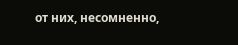от них, несомненно,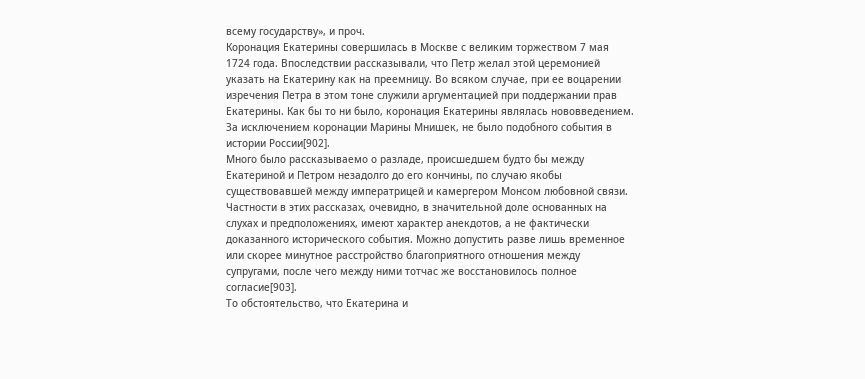всему государству», и проч.
Коронация Екатерины совершилась в Москве с великим торжеством 7 мая 1724 года. Впоследствии рассказывали, что Петр желал этой церемонией указать на Екатерину как на преемницу. Во всяком случае, при ее воцарении изречения Петра в этом тоне служили аргументацией при поддержании прав Екатерины. Как бы то ни было, коронация Екатерины являлась нововведением. За исключением коронации Марины Мнишек, не было подобного события в истории России[902].
Много было рассказываемо о разладе, происшедшем будто бы между Екатериной и Петром незадолго до его кончины, по случаю якобы существовавшей между императрицей и камергером Монсом любовной связи. Частности в этих рассказах, очевидно, в значительной доле основанных на слухах и предположениях, имеют характер анекдотов, а не фактически доказанного исторического события. Можно допустить разве лишь временное или скорее минутное расстройство благоприятного отношения между супругами, после чего между ними тотчас же восстановилось полное согласие[903].
То обстоятельство, что Екатерина и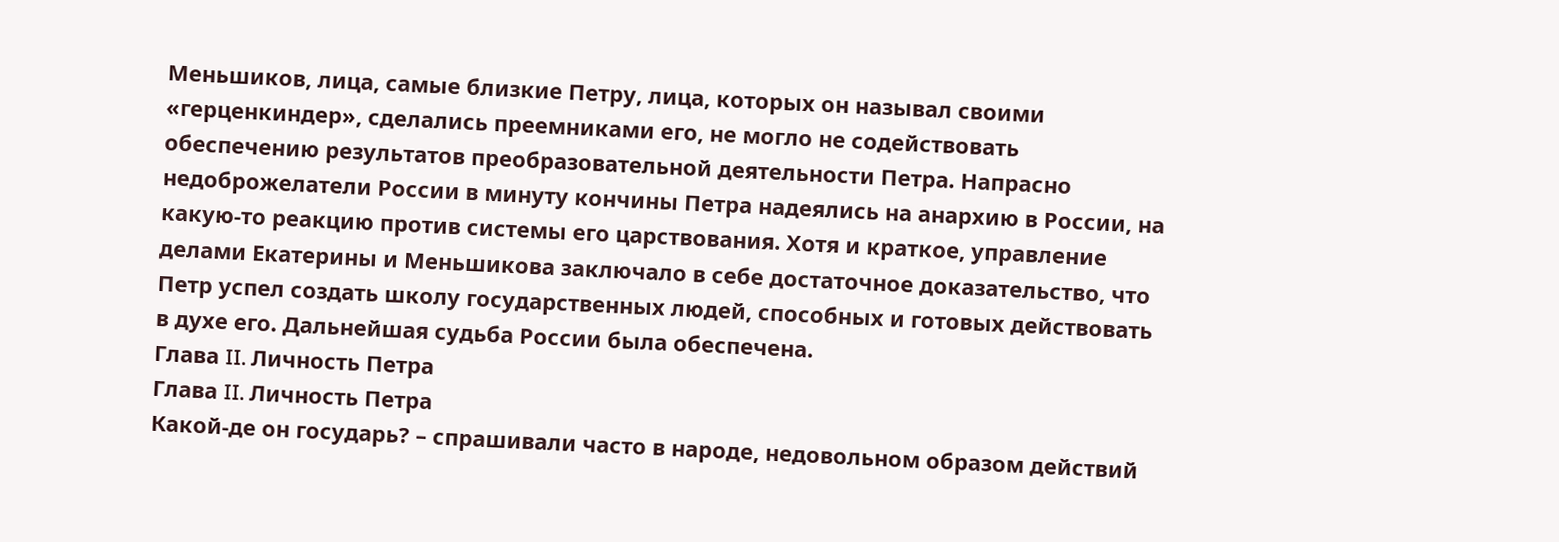Меньшиков, лица, самые близкие Петру, лица, которых он называл своими «герценкиндер», сделались преемниками его, не могло не содействовать обеспечению результатов преобразовательной деятельности Петра. Напрасно недоброжелатели России в минуту кончины Петра надеялись на анархию в России, на какую-то реакцию против системы его царствования. Хотя и краткое, управление делами Екатерины и Меньшикова заключало в себе достаточное доказательство, что Петр успел создать школу государственных людей, способных и готовых действовать в духе его. Дальнейшая судьба России была обеспечена.
Глава II. Личность Петра
Глава II. Личность Петра
Какой-де он государь? – спрашивали часто в народе, недовольном образом действий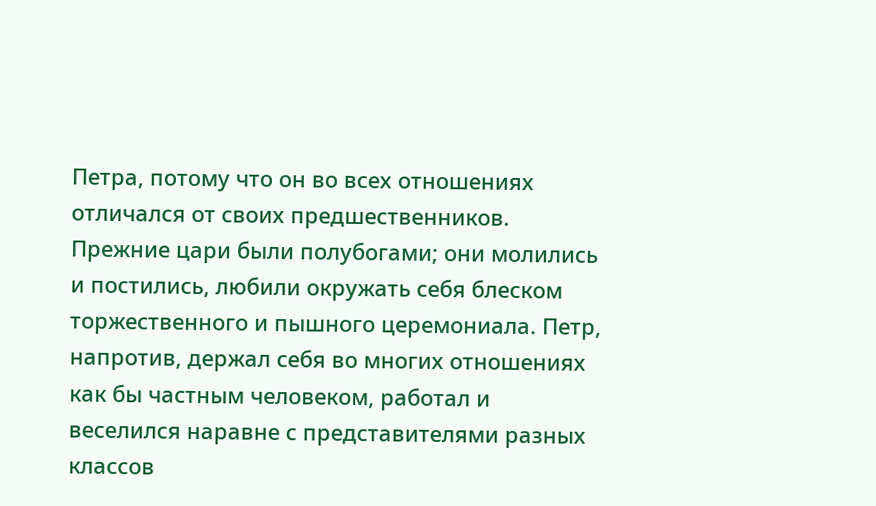Петра, потому что он во всех отношениях отличался от своих предшественников. Прежние цари были полубогами; они молились и постились, любили окружать себя блеском торжественного и пышного церемониала. Петр, напротив, держал себя во многих отношениях как бы частным человеком, работал и веселился наравне с представителями разных классов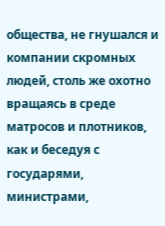общества, не гнушался и компании скромных людей, столь же охотно вращаясь в среде матросов и плотников, как и беседуя с государями, министрами,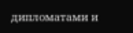дипломатами и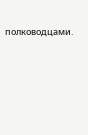полководцами.